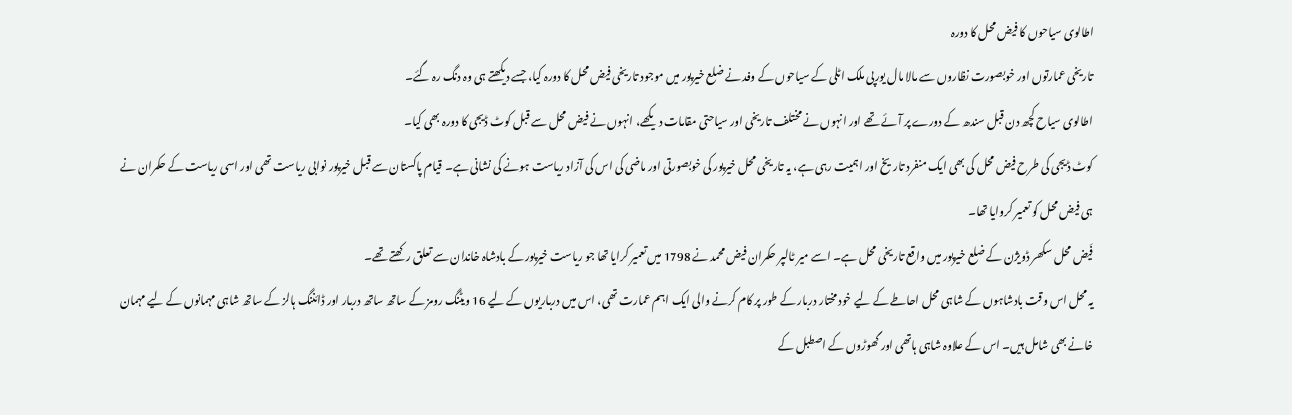اطالوی سیاحوں کا فیض محل کا دورہ
تاریخی عمارتوں اور خوبصورت نظاروں سے مالا مال یورپی ملک اٹلی کے سیاحوں کے وفد نے ضلع خیرپور میں موجود تاریخی فیض محل کا دورہ کیا، جسے دیکھتے ہی وہ دنگ رہ گئے۔
اطالوی سیاح کچھ دن قبل سندھ کے دورے پر آئے تھے اور انہوں نے مختلف تاریخی اور سیاحتی مقامات دیکھے، انہوں نے فیض محل سے قبل کوٹ ڈیجی کا دورہ بھی کیا۔
کوٹ ڈیجی کی طرح فیض محل کی بھی ایک منفرد تاریخ اور اہمیت رہی ہے، یہ تاریخی محل خیرپور کی خوبصورتی اور ماضی کی اس کی آزاد ریاست ہونے کی نشانی ہے۔ قیام پاکستان سے قبل خیرپور نوابی ریاست تھی اور اسی ریاست کے حکمران نے ہی فیض محل کو تعمیر کروایا تھا۔
فَیض محل سکھر ڈویژن کے ضلع خیرپور میں واقع تاریخی محل ہے۔ اسے میر ٹالپر حکمران فیض محمد نے 1798 میں تعمیر کرایا تھا جو ریاست خیرپور کے بادشاہ خاندان سے تعلق رکھتے تھے۔
یہ محل اس وقت بادشاہوں کے شاہی محل احاطے کے لیے خود مختار دربار کے طور پر کام کرنے والی ایک اہم عمارت تھی، اس میں درباریوں کے لیے 16 ویٹنگ رومز کے ساتھ ساتھ دربار اور ڈائننگ ہالز کے ساتھ شاہی مہمانوں کے لیے مہمان خانے بھی شامل ہیں۔ اس کے علاوہ شاہی ہاتھی اور گھوڑوں کے اصطبل کے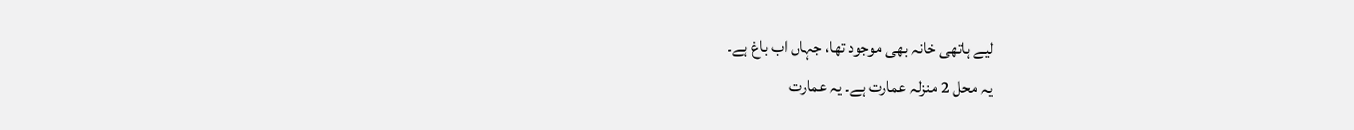لیے ہاتھی خانہ بھی موجود تھا، جہاں اب باغ ہے۔
یہ محل 2 منزلہ عمارت ہے۔ یہ عمارت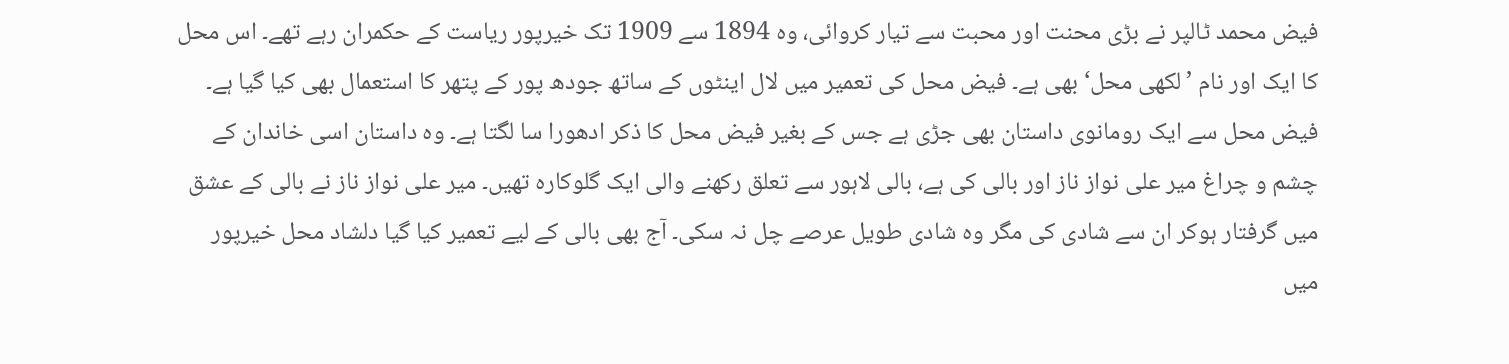فیض محمد ٹالپر نے بڑی محنت اور محبت سے تیار کروائی، وہ 1894 سے 1909 تک خیرپور ریاست کے حکمران رہے تھے۔ اس محل کا ایک اور نام ’لکھی محل‘ بھی ہے۔ فیض محل کی تعمیر میں لال اینٹوں کے ساتھ جودھ پور کے پتھر کا استعمال بھی کیا گیا ہے۔
فیض محل سے ایک رومانوی داستان بھی جڑی ہے جس کے بغیر فیض محل کا ذکر ادھورا سا لگتا ہے۔ وہ داستان اسی خاندان کے چشم و چراغ میر علی نواز ناز اور بالی کی ہے، بالی لاہور سے تعلق رکھنے والی ایک گلوکارہ تھیں۔ میر علی نواز ناز نے بالی کے عشق میں گرفتار ہوکر ان سے شادی کی مگر وہ شادی طویل عرصے چل نہ سکی۔ آج بھی بالی کے لیے تعمیر کیا گیا دلشاد محل خیرپور میں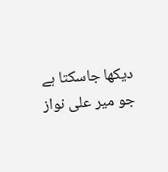دیکھا جاسکتا ہے جو میر علی نواز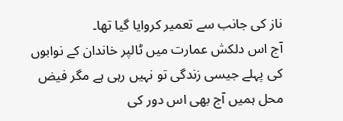ناز کی جانب سے تعمیر کروایا گیا تھا۔
آج اس دلکش عمارت میں ٹالپر خاندان کے نوابوں کی پہلے جیسی زندگی تو نہیں رہی ہے مگر فیض محل ہمیں آج بھی اس دور کی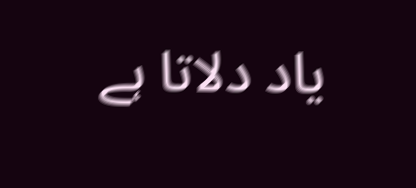یاد دلاتا ہے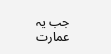جب یہ عمارت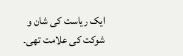ایک ریاست کی شان و شوکت کی علامت تھی۔